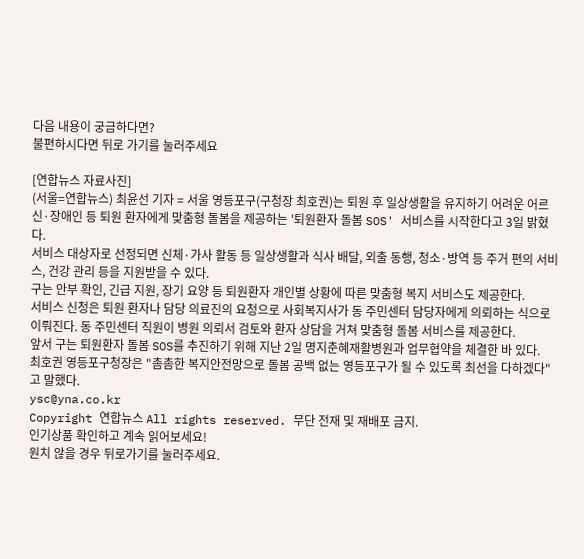다음 내용이 궁금하다면?
불편하시다면 뒤로 가기를 눌러주세요

[연합뉴스 자료사진]
(서울=연합뉴스) 최윤선 기자 = 서울 영등포구(구청장 최호권)는 퇴원 후 일상생활을 유지하기 어려운 어르신·장애인 등 퇴원 환자에게 맞춤형 돌봄을 제공하는 '퇴원환자 돌봄 SOS' 서비스를 시작한다고 3일 밝혔다.
서비스 대상자로 선정되면 신체·가사 활동 등 일상생활과 식사 배달, 외출 동행, 청소·방역 등 주거 편의 서비스, 건강 관리 등을 지원받을 수 있다.
구는 안부 확인, 긴급 지원, 장기 요양 등 퇴원환자 개인별 상황에 따른 맞춤형 복지 서비스도 제공한다.
서비스 신청은 퇴원 환자나 담당 의료진의 요청으로 사회복지사가 동 주민센터 담당자에게 의뢰하는 식으로 이뤄진다. 동 주민센터 직원이 병원 의뢰서 검토와 환자 상담을 거쳐 맞춤형 돌봄 서비스를 제공한다.
앞서 구는 퇴원환자 돌봄 SOS를 추진하기 위해 지난 2일 명지춘혜재활병원과 업무협약을 체결한 바 있다.
최호권 영등포구청장은 "촘촘한 복지안전망으로 돌봄 공백 없는 영등포구가 될 수 있도록 최선을 다하겠다"고 말했다.
ysc@yna.co.kr
Copyright 연합뉴스 All rights reserved. 무단 전재 및 재배포 금지.
인기상품 확인하고 계속 읽어보세요!
원치 않을 경우 뒤로가기를 눌러주세요.